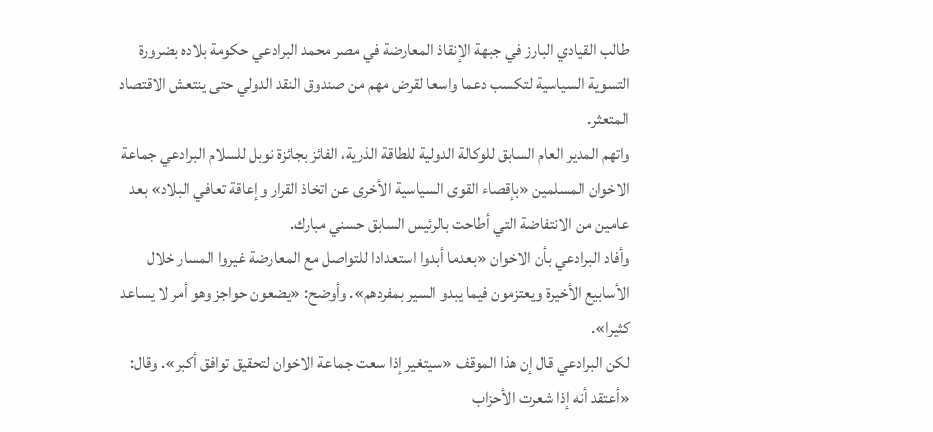طالب القيادي البارز في جبهة الإنقاذ المعارضة في مصر محمد البرادعي حكومة بلاده بضرورة التسوية السياسية لتكسب دعما واسعا لقرض مهم من صندوق النقد الدولي حتى ينتعش الاقتصاد المتعثر.
واتهم المدير العام السابق للوكالة الدولية للطاقة الذرية، الفائز بجائزة نوبل للسلام البرادعي جماعة الاخوان المسلمين «بإقصاء القوى السياسية الأخرى عن اتخاذ القرار وإعاقة تعافي البلاد» بعد عامين من الانتفاضة التي أطاحت بالرئيس السابق حسني مبارك.
وأفاد البرادعي بأن الاخوان «بعدما أبدوا استعدادا للتواصل مع المعارضة غيروا المسار خلال الأسابيع الأخيرة ويعتزمون فيما يبدو السير بمفردهم». وأوضح: «يضعون حواجز وهو أمر لا يساعد كثيرا».
لكن البرادعي قال إن هذا الموقف «سيتغير إذا سعت جماعة الاخوان لتحقيق توافق أكبر». وقال: «أعتقد أنه إذا شعرت الأحزاب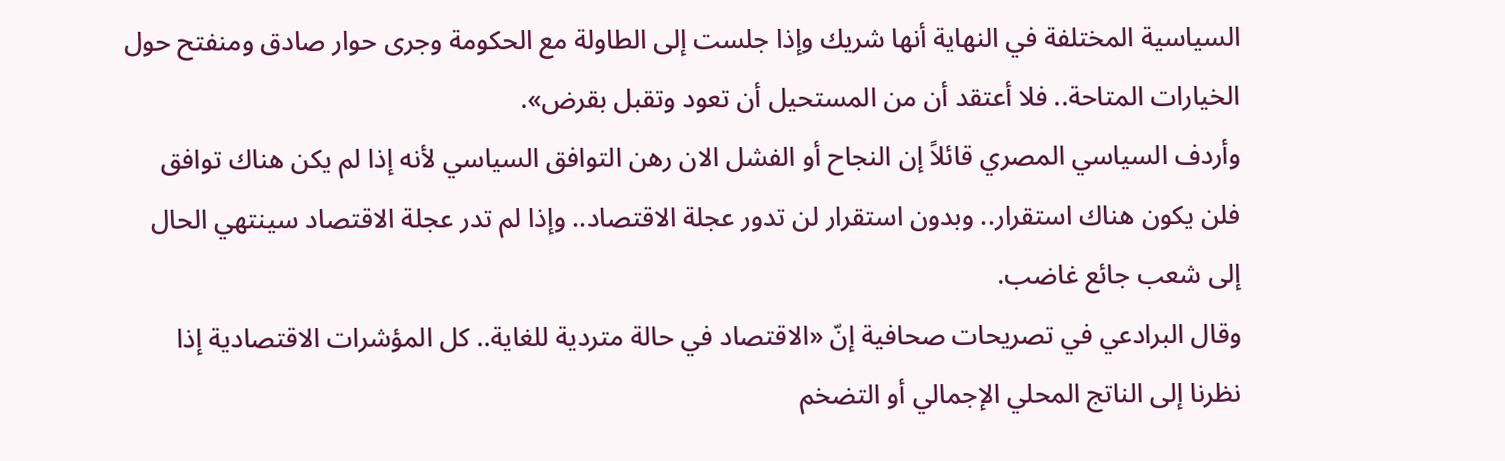السياسية المختلفة في النهاية أنها شريك وإذا جلست إلى الطاولة مع الحكومة وجرى حوار صادق ومنفتح حول الخيارات المتاحة.. فلا أعتقد أن من المستحيل أن تعود وتقبل بقرض».
وأردف السياسي المصري قائلاً إن النجاح أو الفشل الان رهن التوافق السياسي لأنه إذا لم يكن هناك توافق فلن يكون هناك استقرار.. وبدون استقرار لن تدور عجلة الاقتصاد.. وإذا لم تدر عجلة الاقتصاد سينتهي الحال إلى شعب جائع غاضب.
وقال البرادعي في تصريحات صحافية إنّ «الاقتصاد في حالة متردية للغاية.. كل المؤشرات الاقتصادية إذا نظرنا إلى الناتج المحلي الإجمالي أو التضخم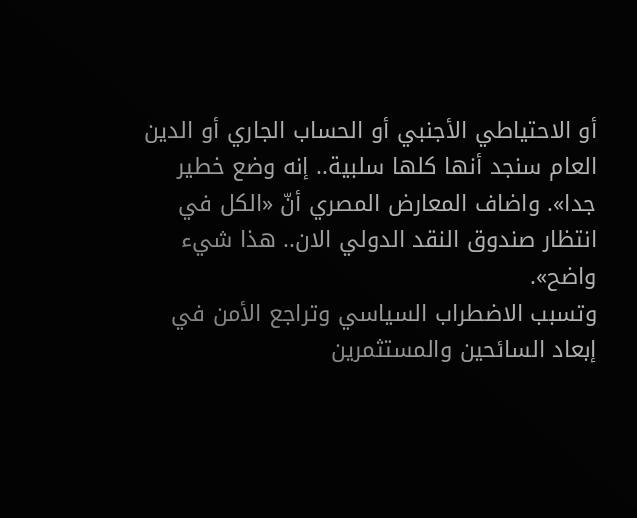أو الاحتياطي الأجنبي أو الحساب الجاري أو الدين العام سنجد أنها كلها سلبية.. إنه وضع خطير جدا». واضاف المعارض المصري أنّ «الكل في انتظار صندوق النقد الدولي الان.. هذا شيء واضح».
وتسبب الاضطراب السياسي وتراجع الأمن في إبعاد السائحين والمستثمرين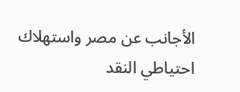الأجانب عن مصر واستهلاك احتياطي النقد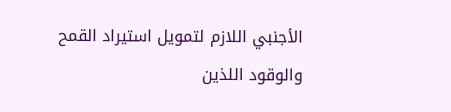الأجنبي اللازم لتمويل استيراد القمح والوقود اللذين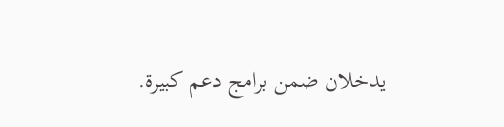يدخلان ضمن برامج دعم كبيرة.